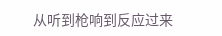从听到枪响到反应过来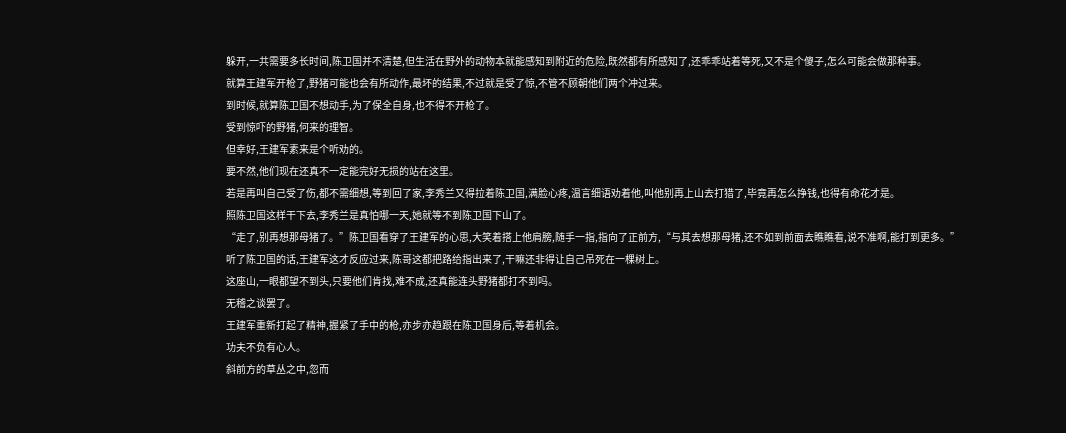躲开,一共需要多长时间,陈卫国并不清楚,但生活在野外的动物本就能感知到附近的危险,既然都有所感知了,还乖乖站着等死,又不是个傻子,怎么可能会做那种事。
就算王建军开枪了,野猪可能也会有所动作,最坏的结果,不过就是受了惊,不管不顾朝他们两个冲过来。
到时候,就算陈卫国不想动手,为了保全自身,也不得不开枪了。
受到惊吓的野猪,何来的理智。
但幸好,王建军素来是个听劝的。
要不然,他们现在还真不一定能完好无损的站在这里。
若是再叫自己受了伤,都不需细想,等到回了家,李秀兰又得拉着陈卫国,满脸心疼,温言细语劝着他,叫他别再上山去打猎了,毕竟再怎么挣钱,也得有命花才是。
照陈卫国这样干下去,李秀兰是真怕哪一天,她就等不到陈卫国下山了。
“走了,别再想那母猪了。”陈卫国看穿了王建军的心思,大笑着搭上他肩膀,随手一指,指向了正前方,“与其去想那母猪,还不如到前面去瞧瞧看,说不准啊,能打到更多。”
听了陈卫国的话,王建军这才反应过来,陈哥这都把路给指出来了,干嘛还非得让自己吊死在一棵树上。
这座山,一眼都望不到头,只要他们肯找,难不成,还真能连头野猪都打不到吗。
无稽之谈罢了。
王建军重新打起了精神,握紧了手中的枪,亦步亦趋跟在陈卫国身后,等着机会。
功夫不负有心人。
斜前方的草丛之中,忽而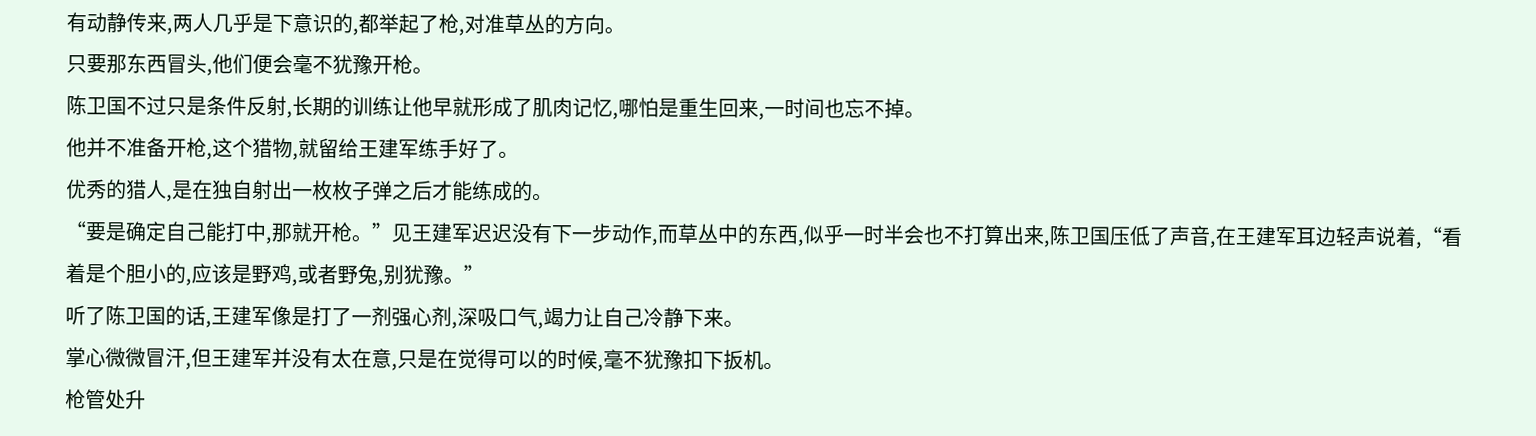有动静传来,两人几乎是下意识的,都举起了枪,对准草丛的方向。
只要那东西冒头,他们便会毫不犹豫开枪。
陈卫国不过只是条件反射,长期的训练让他早就形成了肌肉记忆,哪怕是重生回来,一时间也忘不掉。
他并不准备开枪,这个猎物,就留给王建军练手好了。
优秀的猎人,是在独自射出一枚枚子弹之后才能练成的。
“要是确定自己能打中,那就开枪。”见王建军迟迟没有下一步动作,而草丛中的东西,似乎一时半会也不打算出来,陈卫国压低了声音,在王建军耳边轻声说着,“看着是个胆小的,应该是野鸡,或者野兔,别犹豫。”
听了陈卫国的话,王建军像是打了一剂强心剂,深吸口气,竭力让自己冷静下来。
掌心微微冒汗,但王建军并没有太在意,只是在觉得可以的时候,毫不犹豫扣下扳机。
枪管处升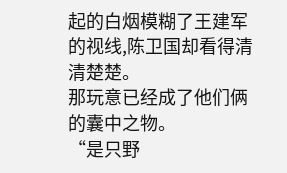起的白烟模糊了王建军的视线,陈卫国却看得清清楚楚。
那玩意已经成了他们俩的囊中之物。
“是只野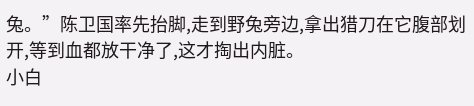兔。”陈卫国率先抬脚,走到野兔旁边,拿出猎刀在它腹部划开,等到血都放干净了,这才掏出内脏。
小白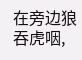在旁边狼吞虎咽,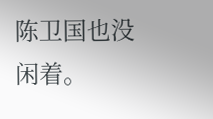陈卫国也没闲着。